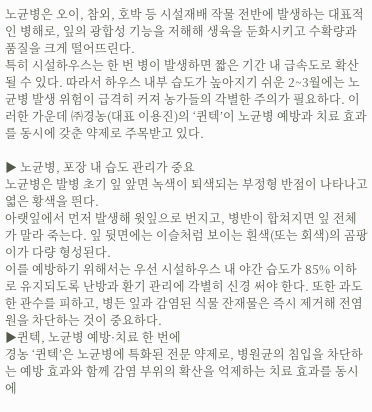노균병은 오이, 참외, 호박 등 시설재배 작물 전반에 발생하는 대표적인 병해로, 잎의 광합성 기능을 저해해 생육을 둔화시키고 수확량과 품질을 크게 떨어뜨린다.
특히 시설하우스는 한 번 병이 발생하면 짧은 기간 내 급속도로 확산될 수 있다. 따라서 하우스 내부 습도가 높아지기 쉬운 2~3월에는 노균병 발생 위험이 급격히 커져 농가들의 각별한 주의가 필요하다. 이러한 가운데 ㈜경농(대표 이용진)의 ‘퀸텍’이 노균병 예방과 치료 효과를 동시에 갖춘 약제로 주목받고 있다.

▶ 노균병, 포장 내 습도 관리가 중요
노균병은 발병 초기 잎 앞면 녹색이 퇴색되는 부정형 반점이 나타나고 엷은 황색을 띈다.
아랫잎에서 먼저 발생해 윗잎으로 번지고, 병반이 합쳐지면 잎 전체가 말라 죽는다. 잎 뒷면에는 이슬처럼 보이는 흰색(또는 회색)의 곰팡이가 다량 형성된다.
이를 예방하기 위해서는 우선 시설하우스 내 야간 습도가 85% 이하로 유지되도록 난방과 환기 관리에 각별히 신경 써야 한다. 또한 과도한 관수를 피하고, 병든 잎과 감염된 식물 잔재물은 즉시 제거해 전염원을 차단하는 것이 중요하다.
▶퀸텍, 노균병 예방·치료 한 번에
경농 ‘퀸텍’은 노균병에 특화된 전문 약제로, 병원균의 침입을 차단하는 예방 효과와 함께 감염 부위의 확산을 억제하는 치료 효과를 동시에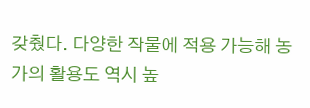갖췄다. 다양한 작물에 적용 가능해 농가의 활용도 역시 높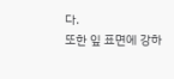다.
또한 잎 표면에 강하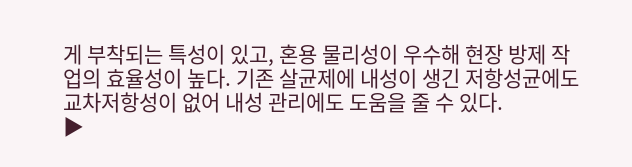게 부착되는 특성이 있고, 혼용 물리성이 우수해 현장 방제 작업의 효율성이 높다. 기존 살균제에 내성이 생긴 저항성균에도 교차저항성이 없어 내성 관리에도 도움을 줄 수 있다.
▶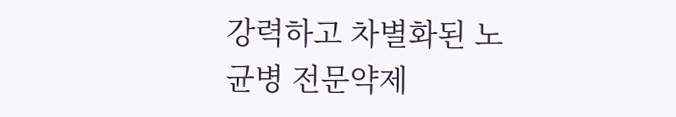강력하고 차별화된 노균병 전문약제